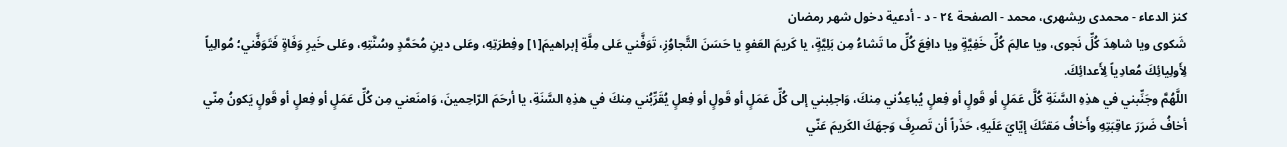كنز الدعاء - محمدی ریشهری، محمد - الصفحة ٢٤ - د - أدعية دخول شهر رمضان
شَكوى ويا شاهِدَ كُلِّ نَجوى، ويا عالِمَ كُلِّ خَفِيَّةٍ ويا دافِعَ كُلِّ ما تَشاءُ مِن بَلِيَّةٍ، يا كَريمَ العَفوِ يا حَسَنَ التَّجاوُزِ، تَوَفَّني عَلى مِلَّةِ إبراهيمَ[١] وفِطرَتِهِ، وعَلى دينِ مُحَمَّدٍ وسُنَّتِهِ، وعَلى خَيرِ وَفَاةٍ فَتَوَفَّني؛ مُوالِياً لِأَولِيائِكَ مُعادِياً لِأَعدائِكَ.
اللَّهُمَّ وجَنِّبني في هذِهِ السَّنَةِ كُلَّ عَمَلٍ أو قَولٍ أو فِعلٍ يُباعِدُني مِنكَ، وَاجلِبني إلى كُلِّ عَمَلٍ أو قَولٍ أو فِعلٍ يُقَرِّبُني مِنكَ في هذِهِ السَّنَةِ، يا أرحَمَ الرّاحِمينَ، وَامنَعني مِن كُلِّ عَمَلٍ أو فِعلٍ أو قَولٍ يَكونُ مِنّي أخافُ ضَرَرَ عاقِبَتِهِ وأَخافُ مَقتَكَ إيّايَ عَلَيهِ، حَذَراً أن تَصرِفَ وَجهَكَ الكَريمَ عَنّي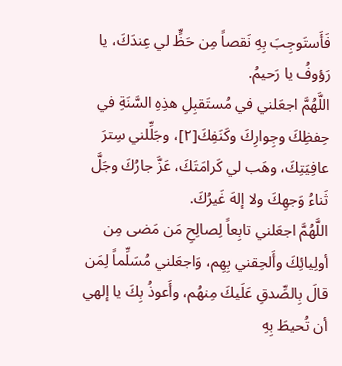فَأَستَوجِبَ بِهِ نَقصاً مِن حَظٍّ لي عِندَكَ، يا رَؤوفُ يا رَحيمُ.
اللَّهُمَّ اجعَلني في مُستَقبِلِ هذِهِ السَّنَةِ في حِفظِكَ وجِوارِكَ وكَنَفِكَ[٢]، وجَلِّلني سِترَ عافِيَتِكَ، وهَب لي كَرامَتَكَ، عَزَّ جارُكَ وجَلَّ ثَناءُ وَجهِكَ ولا إلهَ غَيرُكَ.
اللَّهُمَّ اجعَلني تابِعاً لِصالِحِ مَن مَضى مِن أولِيائِكَ وأَلحِقني بِهِم، وَاجعَلني مُسَلِّماً لِمَن قالَ بِالصِّدقِ عَلَيكَ مِنهُم، وأَعوذُ بِكَ يا إلهي أن تُحيطَ بِهِ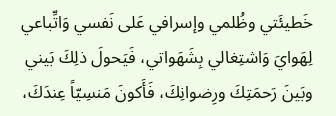خَطيئَتي وظُلمي وإسرافي عَلى نَفسي وَاتِّباعي لِهَوايَ وَاشتِغالي بِشَهَواتي، فَيَحولَ ذلِكَ بَيني وبَينَ رَحمَتِكَ ورِضوانِكَ، فَأَكونَ مَنسِيّاً عِندَكَ،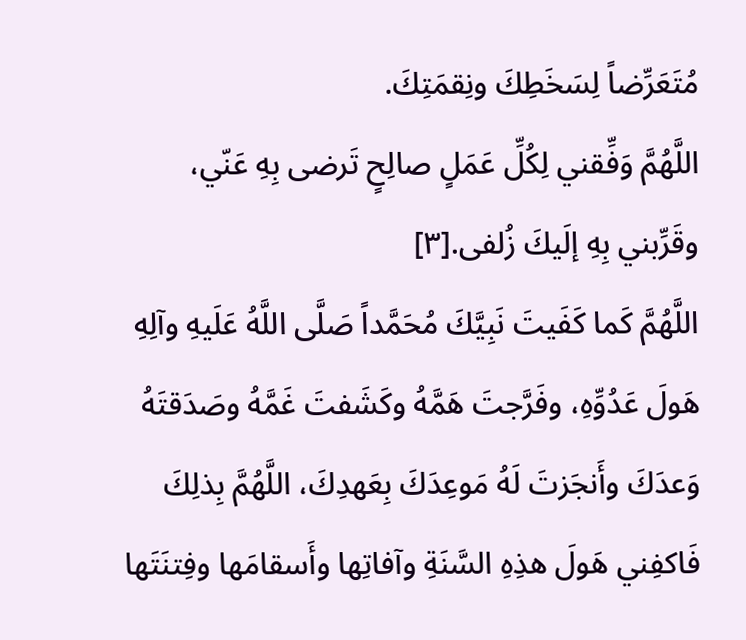مُتَعَرِّضاً لِسَخَطِكَ ونِقمَتِكَ.
اللَّهُمَّ وَفِّقني لِكُلِّ عَمَلٍ صالِحٍ تَرضى بِهِ عَنّي، وقَرِّبني بِهِ إلَيكَ زُلفى.[٣]
اللَّهُمَّ كَما كَفَيتَ نَبِيَّكَ مُحَمَّداً صَلَّى اللَّهُ عَلَيهِ وآلِهِ هَولَ عَدُوِّهِ، وفَرَّجتَ هَمَّهُ وكَشَفتَ غَمَّهُ وصَدَقتَهُ وَعدَكَ وأَنجَزتَ لَهُ مَوعِدَكَ بِعَهدِكَ، اللَّهُمَّ بِذلِكَ فَاكفِني هَولَ هذِهِ السَّنَةِ وآفاتِها وأَسقامَها وفِتنَتَها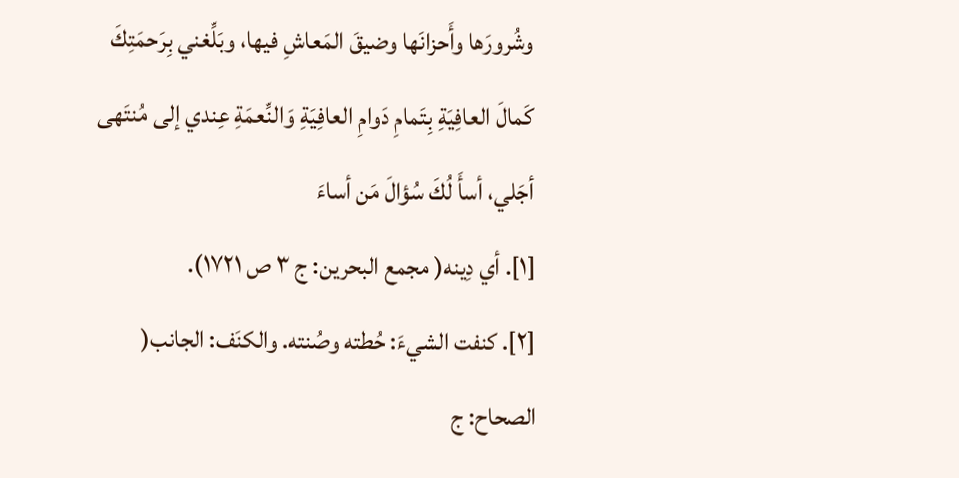وشُرورَها وأَحزانَها وضيقَ المَعاشِ فيها، وبَلِّغني بِرَحمَتِكَ كَمالَ العافِيَةِ بِتَمامِ دَوامِ العافِيَةِ وَالنِّعمَةِ عِندي إلى مُنتَهى أجَلي، أسأَ لُكَ سُؤالَ مَن أساءَ
[١]. أي دِينه( مجمع البحرين: ج ٣ ص ١٧٢١).
[٢]. كنفت الشيءَ: حُطته وصُنته. والكنَف: الجانب( الصحاح: ج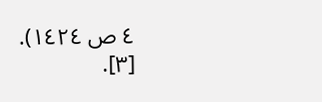٤ ص ١٤٢٤).
[٣].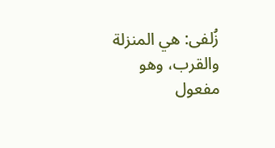زُلفى: هي المنزلة والقرب، وهو مفعول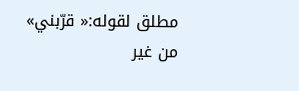مطلق لقوله:« قرّبني» من غير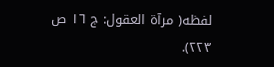لفظه( مرآة العقول: ج ١٦ ص ٢٢٣).